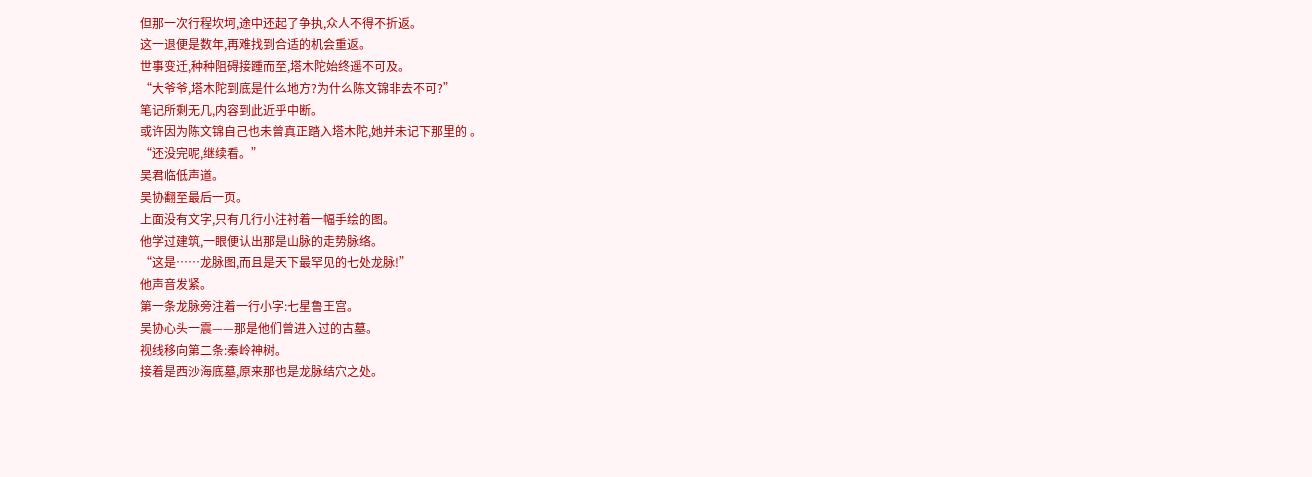但那一次行程坎坷,途中还起了争执,众人不得不折返。
这一退便是数年,再难找到合适的机会重返。
世事变迁,种种阻碍接踵而至,塔木陀始终遥不可及。
“大爷爷,塔木陀到底是什么地方?为什么陈文锦非去不可?”
笔记所剩无几,内容到此近乎中断。
或许因为陈文锦自己也未曾真正踏入塔木陀,她并未记下那里的 。
“还没完呢,继续看。”
吴君临低声道。
吴协翻至最后一页。
上面没有文字,只有几行小注衬着一幅手绘的图。
他学过建筑,一眼便认出那是山脉的走势脉络。
“这是……龙脉图,而且是天下最罕见的七处龙脉!”
他声音发紧。
第一条龙脉旁注着一行小字:七星鲁王宫。
吴协心头一震——那是他们曾进入过的古墓。
视线移向第二条:秦岭神树。
接着是西沙海底墓,原来那也是龙脉结穴之处。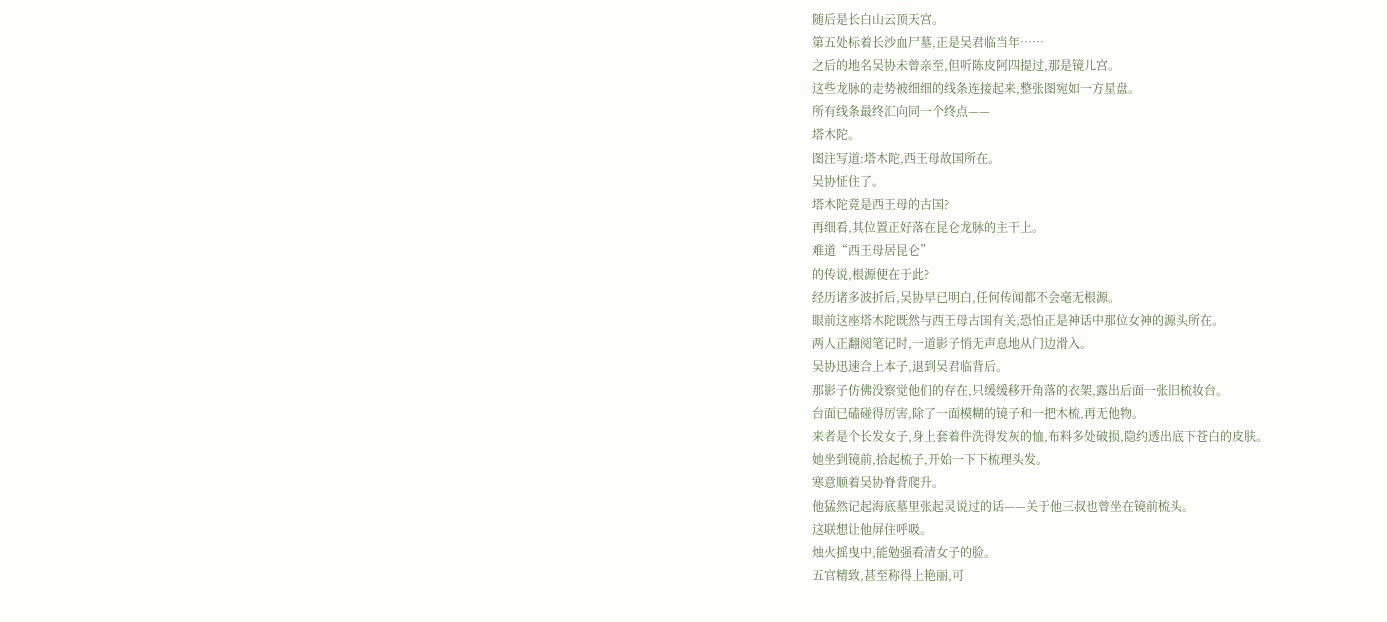随后是长白山云顶天宫。
第五处标着长沙血尸墓,正是吴君临当年……
之后的地名吴协未曾亲至,但听陈皮阿四提过,那是镜儿宫。
这些龙脉的走势被细细的线条连接起来,整张图宛如一方星盘。
所有线条最终汇向同一个终点——
塔木陀。
图注写道:塔木陀,西王母故国所在。
吴协怔住了。
塔木陀竟是西王母的古国?
再细看,其位置正好落在昆仑龙脉的主干上。
难道“西王母居昆仑”
的传说,根源便在于此?
经历诸多波折后,吴协早已明白,任何传闻都不会毫无根源。
眼前这座塔木陀既然与西王母古国有关,恐怕正是神话中那位女神的源头所在。
两人正翻阅笔记时,一道影子悄无声息地从门边滑入。
吴协迅速合上本子,退到吴君临背后。
那影子仿佛没察觉他们的存在,只缓缓移开角落的衣架,露出后面一张旧梳妆台。
台面已磕碰得厉害,除了一面模糊的镜子和一把木梳,再无他物。
来者是个长发女子,身上套着件洗得发灰的恤,布料多处破损,隐约透出底下苍白的皮肤。
她坐到镜前,拾起梳子,开始一下下梳理头发。
寒意顺着吴协脊背爬升。
他猛然记起海底墓里张起灵说过的话——关于他三叔也曾坐在镜前梳头。
这联想让他屏住呼吸。
烛火摇曳中,能勉强看清女子的脸。
五官精致,甚至称得上艳丽,可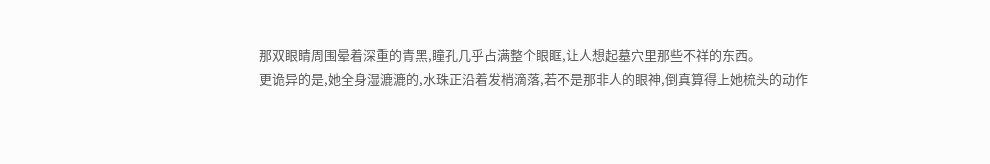那双眼睛周围晕着深重的青黑,瞳孔几乎占满整个眼眶,让人想起墓穴里那些不祥的东西。
更诡异的是,她全身湿漉漉的,水珠正沿着发梢滴落,若不是那非人的眼神,倒真算得上她梳头的动作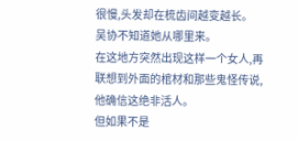很慢,头发却在梳齿间越变越长。
吴协不知道她从哪里来。
在这地方突然出现这样一个女人,再联想到外面的棺材和那些鬼怪传说,他确信这绝非活人。
但如果不是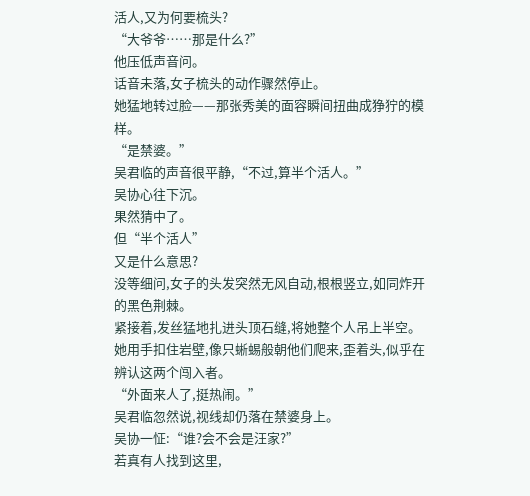活人,又为何要梳头?
“大爷爷……那是什么?”
他压低声音问。
话音未落,女子梳头的动作骤然停止。
她猛地转过脸——那张秀美的面容瞬间扭曲成狰狞的模样。
“是禁婆。”
吴君临的声音很平静,“不过,算半个活人。”
吴协心往下沉。
果然猜中了。
但“半个活人”
又是什么意思?
没等细问,女子的头发突然无风自动,根根竖立,如同炸开的黑色荆棘。
紧接着,发丝猛地扎进头顶石缝,将她整个人吊上半空。
她用手扣住岩壁,像只蜥蜴般朝他们爬来,歪着头,似乎在辨认这两个闯入者。
“外面来人了,挺热闹。”
吴君临忽然说,视线却仍落在禁婆身上。
吴协一怔:“谁?会不会是汪家?”
若真有人找到这里,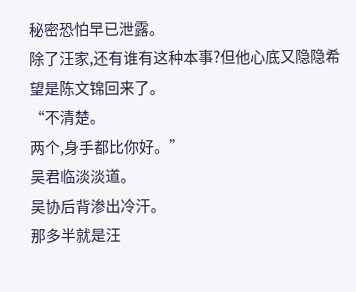秘密恐怕早已泄露。
除了汪家,还有谁有这种本事?但他心底又隐隐希望是陈文锦回来了。
“不清楚。
两个,身手都比你好。”
吴君临淡淡道。
吴协后背渗出冷汗。
那多半就是汪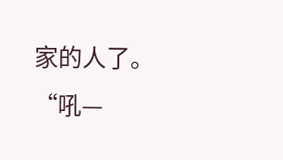家的人了。
“吼—